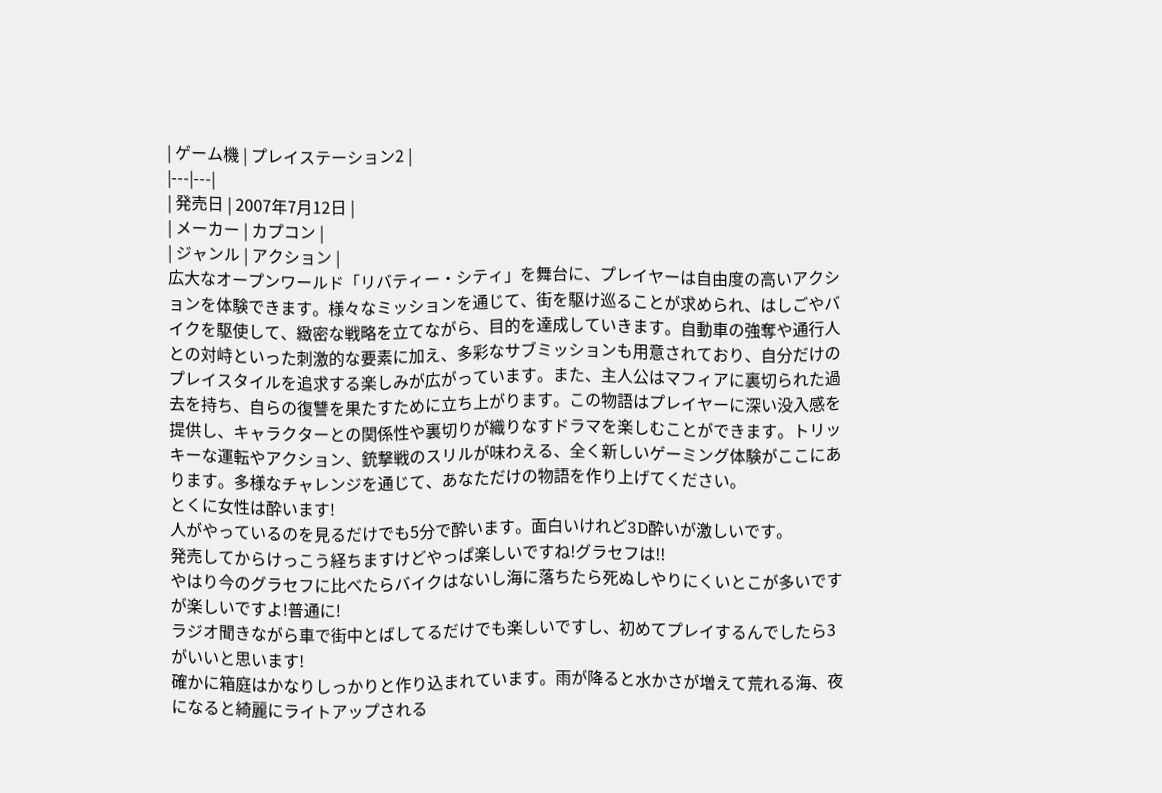| ゲーム機 | プレイステーション2 |
|---|---|
| 発売日 | 2007年7月12日 |
| メーカー | カプコン |
| ジャンル | アクション |
広大なオープンワールド「リバティー・シティ」を舞台に、プレイヤーは自由度の高いアクションを体験できます。様々なミッションを通じて、街を駆け巡ることが求められ、はしごやバイクを駆使して、緻密な戦略を立てながら、目的を達成していきます。自動車の強奪や通行人との対峙といった刺激的な要素に加え、多彩なサブミッションも用意されており、自分だけのプレイスタイルを追求する楽しみが広がっています。また、主人公はマフィアに裏切られた過去を持ち、自らの復讐を果たすために立ち上がります。この物語はプレイヤーに深い没入感を提供し、キャラクターとの関係性や裏切りが織りなすドラマを楽しむことができます。トリッキーな運転やアクション、銃撃戦のスリルが味わえる、全く新しいゲーミング体験がここにあります。多様なチャレンジを通じて、あなただけの物語を作り上げてください。
とくに女性は酔います!
人がやっているのを見るだけでも5分で酔います。面白いけれど3D酔いが激しいです。
発売してからけっこう経ちますけどやっぱ楽しいですね!グラセフは!!
やはり今のグラセフに比べたらバイクはないし海に落ちたら死ぬしやりにくいとこが多いですが楽しいですよ!普通に!
ラジオ聞きながら車で街中とばしてるだけでも楽しいですし、初めてプレイするんでしたら3がいいと思います!
確かに箱庭はかなりしっかりと作り込まれています。雨が降ると水かさが増えて荒れる海、夜になると綺麗にライトアップされる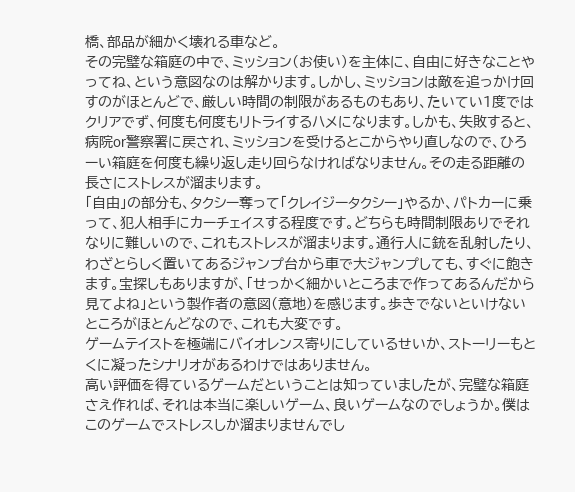橋、部品が細かく壊れる車など。
その完璧な箱庭の中で、ミッション(お使い)を主体に、自由に好きなことやってね、という意図なのは解かります。しかし、ミッションは敵を追っかけ回すのがほとんどで、厳しい時間の制限があるものもあり、たいてい1度ではクリアでず、何度も何度もリトライするハメになります。しかも、失敗すると、病院or警察署に戻され、ミッションを受けるとこからやり直しなので、ひろーい箱庭を何度も繰り返し走り回らなければなりません。その走る距離の長さにストレスが溜まります。
「自由」の部分も、タクシー奪って「クレイジータクシー」やるか、パトカーに乗って、犯人相手にカーチェイスする程度です。どちらも時間制限ありでそれなりに難しいので、これもストレスが溜まります。通行人に銃を乱射したり、わざとらしく置いてあるジャンプ台から車で大ジャンプしても、すぐに飽きます。宝探しもありますが、「せっかく細かいところまで作ってあるんだから見てよね」という製作者の意図(意地)を感じます。歩きでないといけないところがほとんどなので、これも大変です。
ゲームテイストを極端にバイオレンス寄りにしているせいか、ストーリーもとくに凝ったシナリオがあるわけではありません。
高い評価を得ているゲームだということは知っていましたが、完璧な箱庭さえ作れば、それは本当に楽しいゲーム、良いゲームなのでしょうか。僕はこのゲームでストレスしか溜まりませんでし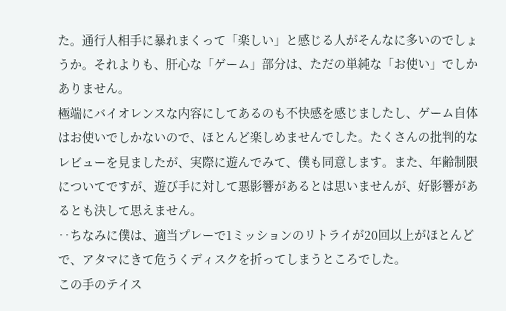た。通行人相手に暴れまくって「楽しい」と感じる人がそんなに多いのでしょうか。それよりも、肝心な「ゲーム」部分は、ただの単純な「お使い」でしかありません。
極端にバイオレンスな内容にしてあるのも不快感を感じましたし、ゲーム自体はお使いでしかないので、ほとんど楽しめませんでした。たくさんの批判的なレビューを見ましたが、実際に遊んでみて、僕も同意します。また、年齢制限についてですが、遊び手に対して悪影響があるとは思いませんが、好影響があるとも決して思えません。
‥ちなみに僕は、適当プレーで1ミッションのリトライが20回以上がほとんどで、アタマにきて危うくディスクを折ってしまうところでした。
この手のテイス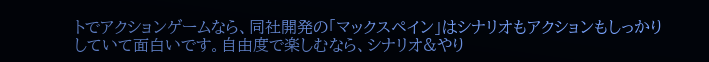トでアクションゲームなら、同社開発の「マックスペイン」はシナリオもアクションもしっかりしていて面白いです。自由度で楽しむなら、シナリオ&やり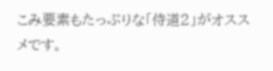こみ要素もたっぷりな「侍道2」がオススメです。